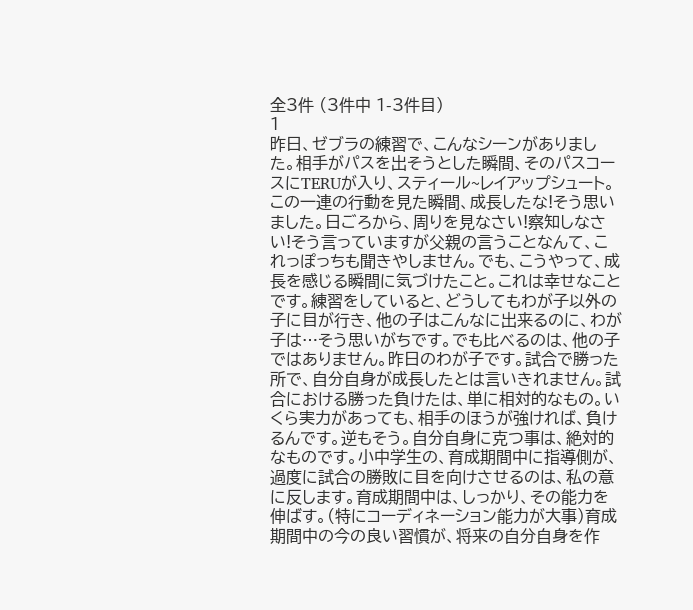全3件 (3件中 1-3件目)
1
昨日、ゼブラの練習で、こんなシーンがありました。相手がパスを出そうとした瞬間、そのパスコースにTERUが入り、スティール~レイアップシュート。この一連の行動を見た瞬間、成長したな!そう思いました。日ごろから、周りを見なさい!察知しなさい!そう言っていますが父親の言うことなんて、これっぽっちも聞きやしません。でも、こうやって、成長を感じる瞬間に気づけたこと。これは幸せなことです。練習をしていると、どうしてもわが子以外の子に目が行き、他の子はこんなに出来るのに、わが子は…そう思いがちです。でも比べるのは、他の子ではありません。昨日のわが子です。試合で勝った所で、自分自身が成長したとは言いきれません。試合における勝った負けたは、単に相対的なもの。いくら実力があっても、相手のほうが強ければ、負けるんです。逆もそう。自分自身に克つ事は、絶対的なものです。小中学生の、育成期間中に指導側が、過度に試合の勝敗に目を向けさせるのは、私の意に反します。育成期間中は、しっかり、その能力を伸ばす。(特にコーディネーション能力が大事)育成期間中の今の良い習慣が、将来の自分自身を作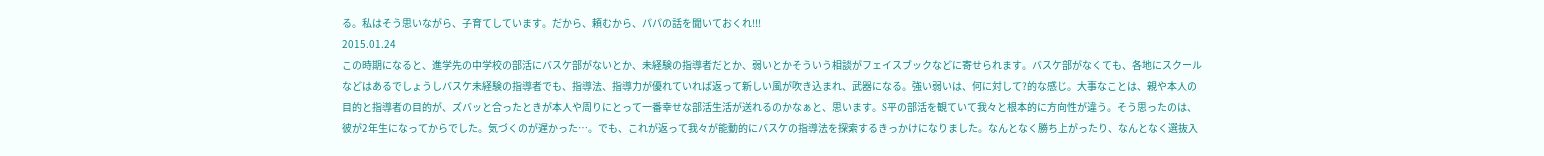る。私はそう思いながら、子育てしています。だから、頼むから、パパの話を聞いておくれ!!!
2015.01.24
この時期になると、進学先の中学校の部活にバスケ部がないとか、未経験の指導者だとか、弱いとかそういう相談がフェイスブックなどに寄せられます。バスケ部がなくても、各地にスクールなどはあるでしょうしバスケ未経験の指導者でも、指導法、指導力が優れていれば返って新しい風が吹き込まれ、武器になる。強い弱いは、何に対して?的な感じ。大事なことは、親や本人の目的と指導者の目的が、ズバッと合ったときが本人や周りにとって一番幸せな部活生活が送れるのかなぁと、思います。S平の部活を観ていて我々と根本的に方向性が違う。そう思ったのは、彼が2年生になってからでした。気づくのが遅かった…。でも、これが返って我々が能動的にバスケの指導法を探索するきっかけになりました。なんとなく勝ち上がったり、なんとなく選抜入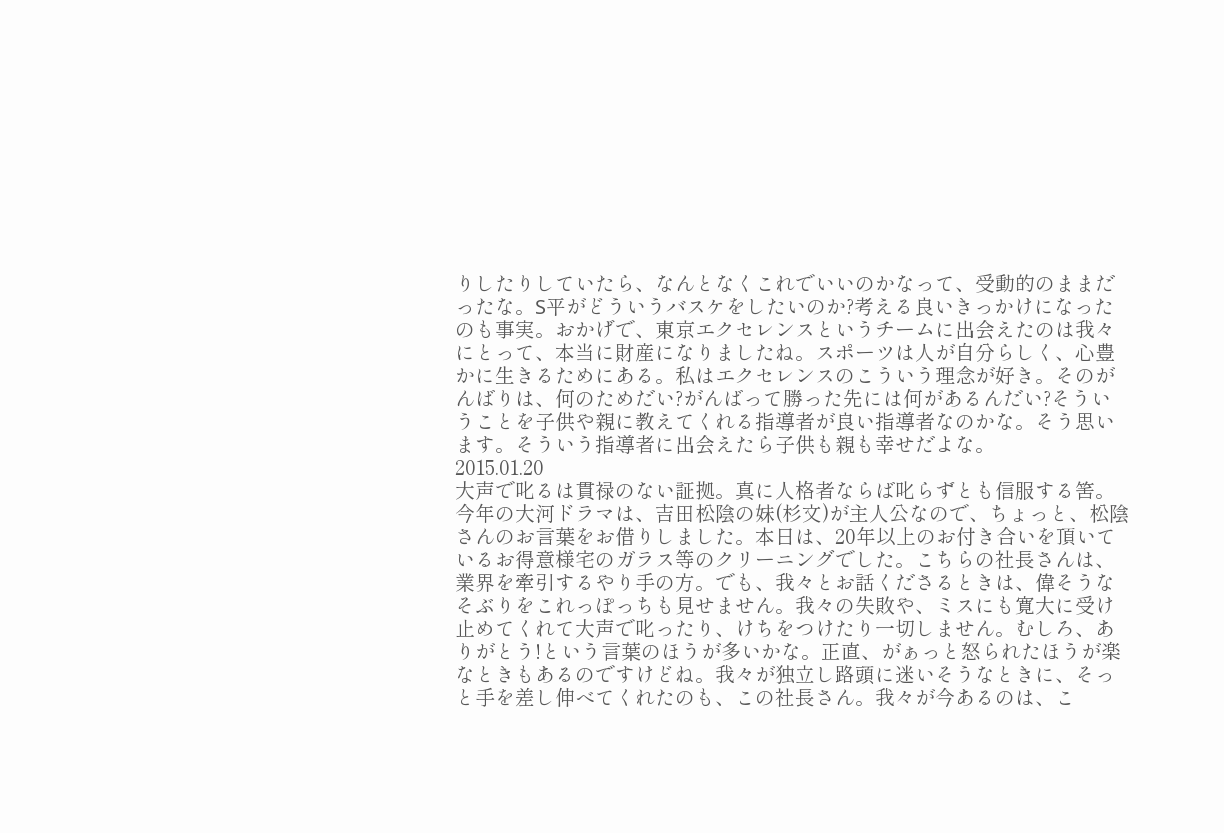りしたりしていたら、なんとなくこれでいいのかなって、受動的のままだったな。S平がどういうバスケをしたいのか?考える良いきっかけになったのも事実。おかげで、東京エクセレンスというチームに出会えたのは我々にとって、本当に財産になりましたね。スポーツは人が自分らしく、心豊かに生きるためにある。私はエクセレンスのこういう理念が好き。そのがんばりは、何のためだい?がんばって勝った先には何があるんだい?そういうことを子供や親に教えてくれる指導者が良い指導者なのかな。そう思います。そういう指導者に出会えたら子供も親も幸せだよな。
2015.01.20
大声で叱るは貫禄のない証拠。真に人格者ならば叱らずとも信服する筈。今年の大河ドラマは、吉田松陰の妹(杉文)が主人公なので、ちょっと、松陰さんのお言葉をお借りしました。本日は、20年以上のお付き合いを頂いているお得意様宅のガラス等のクリーニングでした。こちらの社長さんは、業界を牽引するやり手の方。でも、我々とお話くださるときは、偉そうなそぶりをこれっぽっちも見せません。我々の失敗や、ミスにも寛大に受け止めてくれて大声で叱ったり、けちをつけたり一切しません。むしろ、ありがとう!という言葉のほうが多いかな。正直、がぁっと怒られたほうが楽なときもあるのですけどね。我々が独立し路頭に迷いそうなときに、そっと手を差し伸べてくれたのも、この社長さん。我々が今あるのは、こ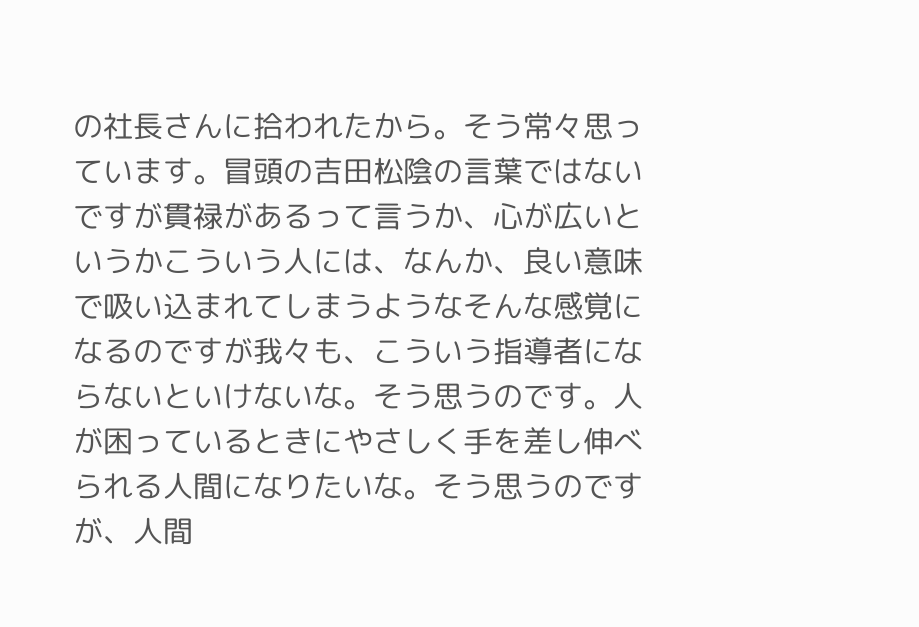の社長さんに拾われたから。そう常々思っています。冒頭の吉田松陰の言葉ではないですが貫禄があるって言うか、心が広いというかこういう人には、なんか、良い意味で吸い込まれてしまうようなそんな感覚になるのですが我々も、こういう指導者にならないといけないな。そう思うのです。人が困っているときにやさしく手を差し伸べられる人間になりたいな。そう思うのですが、人間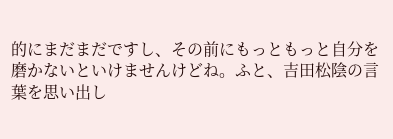的にまだまだですし、その前にもっともっと自分を磨かないといけませんけどね。ふと、吉田松陰の言葉を思い出し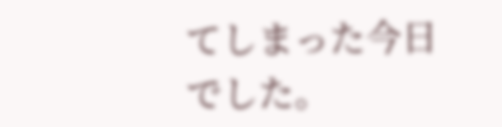てしまった今日でした。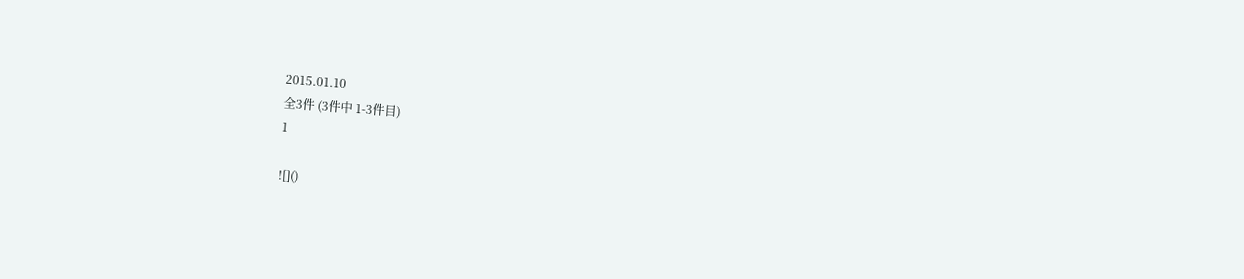2015.01.10
全3件 (3件中 1-3件目)
1

![]()